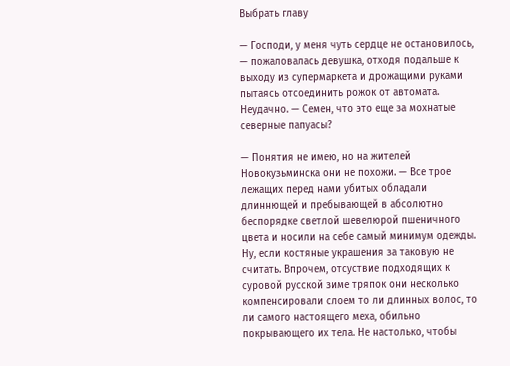Выбрать главу

— Господи, у меня чуть сердце не остановилось, — пожаловалась девушка, отходя подальше к выходу из супермаркета и дрожащими руками пытаясь отсоединить рожок от автомата. Неудачно. — Семен, что это еще за мохнатые северные папуасы?

— Понятия не имею, но на жителей Новокузьминска они не похожи. — Все трое лежащих перед нами убитых обладали длиннющей и пребывающей в абсолютно беспорядке светлой шевелюрой пшеничного цвета и носили на себе самый минимум одежды. Ну, если костяные украшения за таковую не считать. Впрочем, отсуствие подходящих к суровой русской зиме тряпок они несколько компенсировали слоем то ли длинных волос, то ли самого настоящего меха, обильно покрывающего их тела. Не настолько, чтобы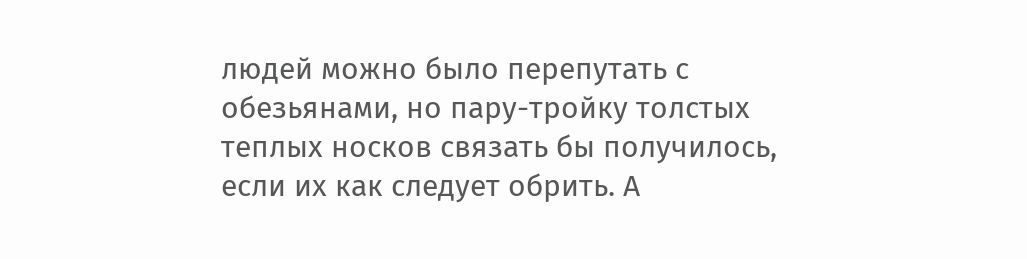людей можно было перепутать с обезьянами, но пару-тройку толстых теплых носков связать бы получилось, если их как следует обрить. А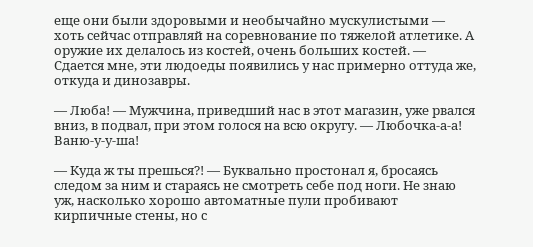еще они были здоровыми и необычайно мускулистыми — хоть сейчас отправляй на соревнование по тяжелой атлетике. А оружие их делалось из костей, очень больших костей. — Сдается мне, эти людоеды появились у нас примерно оттуда же, откуда и динозавры.

— Люба! — Мужчина, приведший нас в этот магазин, уже рвался вниз, в подвал, при этом голося на всю округу. — Любочка-а-а! Ваню-у-у-ша!

— Куда ж ты прешься?! — Буквально простонал я, бросаясь следом за ним и стараясь не смотреть себе под ноги. Не знаю уж, насколько хорошо автоматные пули пробивают кирпичные стены, но с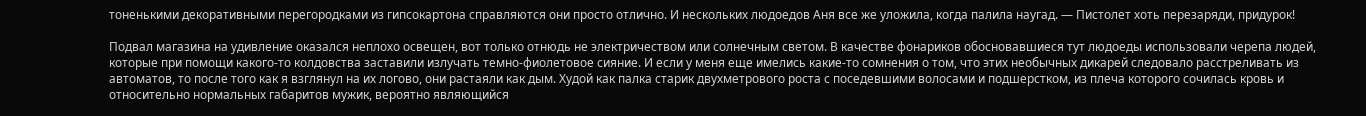тоненькими декоративными перегородками из гипсокартона справляются они просто отлично. И нескольких людоедов Аня все же уложила, когда палила наугад. — Пистолет хоть перезаряди, придурок!

Подвал магазина на удивление оказался неплохо освещен, вот только отнюдь не электричеством или солнечным светом. В качестве фонариков обосновавшиеся тут людоеды использовали черепа людей, которые при помощи какого-то колдовства заставили излучать темно-фиолетовое сияние. И если у меня еще имелись какие-то сомнения о том, что этих необычных дикарей следовало расстреливать из автоматов, то после того как я взглянул на их логово, они растаяли как дым. Худой как палка старик двухметрового роста с поседевшими волосами и подшерстком, из плеча которого сочилась кровь и относительно нормальных габаритов мужик, вероятно являющийся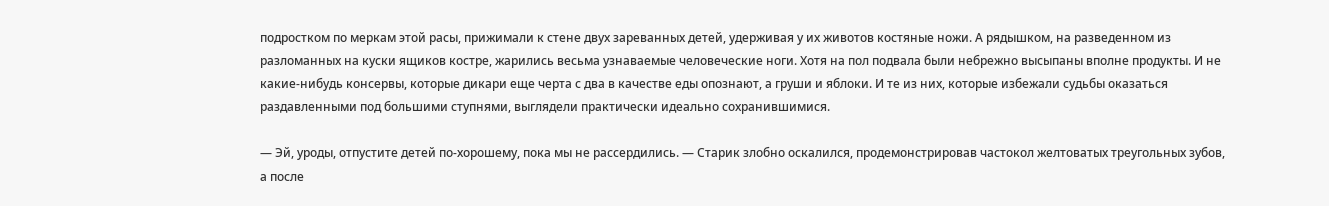подростком по меркам этой расы, прижимали к стене двух зареванных детей, удерживая у их животов костяные ножи. А рядышком, на разведенном из разломанных на куски ящиков костре, жарились весьма узнаваемые человеческие ноги. Хотя на пол подвала были небрежно высыпаны вполне продукты. И не какие-нибудь консервы, которые дикари еще черта с два в качестве еды опознают, а груши и яблоки. И те из них, которые избежали судьбы оказаться раздавленными под большими ступнями, выглядели практически идеально сохранившимися.

— Эй, уроды, отпустите детей по-хорошему, пока мы не рассердились. — Старик злобно оскалился, продемонстрировав частокол желтоватых треугольных зубов, а после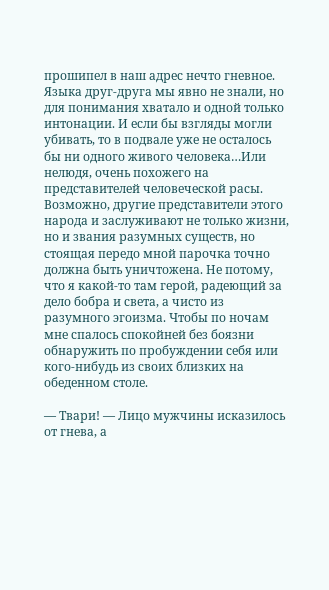прошипел в наш адрес нечто гневное. Языка друг-друга мы явно не знали, но для понимания хватало и одной только интонации. И если бы взгляды могли убивать, то в подвале уже не осталось бы ни одного живого человека…Или нелюдя, очень похожего на представителей человеческой расы. Возможно, другие представители этого народа и заслуживают не только жизни, но и звания разумных существ, но стоящая передо мной парочка точно должна быть уничтожена. Не потому, что я какой-то там герой, радеющий за дело бобра и света, а чисто из разумного эгоизма. Чтобы по ночам мне спалось спокойней без боязни обнаружить по пробуждении себя или кого-нибудь из своих близких на обеденном столе.

— Твари! — Лицо мужчины исказилось от гнева, а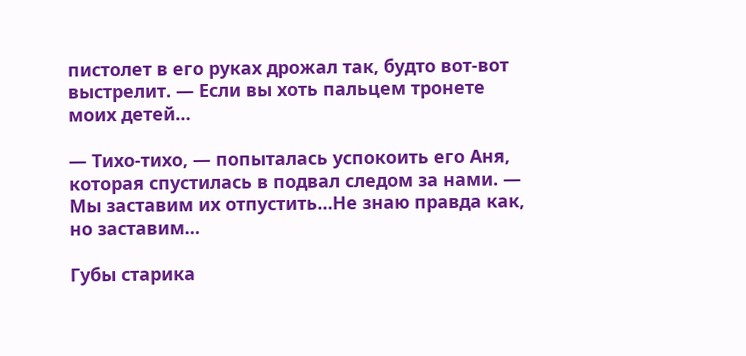пистолет в его руках дрожал так, будто вот-вот выстрелит. — Если вы хоть пальцем тронете моих детей…

— Тихо-тихо, — попыталась успокоить его Аня, которая спустилась в подвал следом за нами. — Мы заставим их отпустить…Не знаю правда как, но заставим…

Губы старика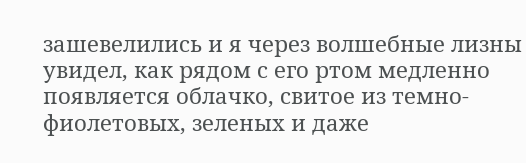зашевелились и я через волшебные лизны увидел, как рядом с его ртом медленно появляется облачко, свитое из темно-фиолетовых, зеленых и даже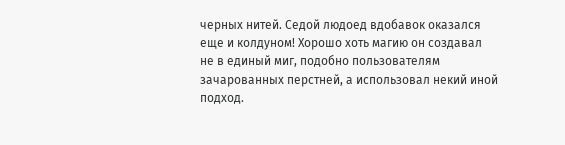черных нитей. Седой людоед вдобавок оказался еще и колдуном! Хорошо хоть магию он создавал не в единый миг, подобно пользователям зачарованных перстней, а использовал некий иной подход.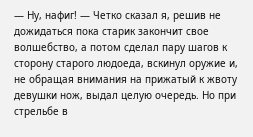— Ну, нафиг! — Четко сказал я, решив не дожидаться пока старик закончит свое волшебство, а потом сделал пару шагов к сторону старого людоеда, вскинул оружие и, не обращая внимания на прижатый к жвоту девушки нож, выдал целую очередь. Но при стрельбе в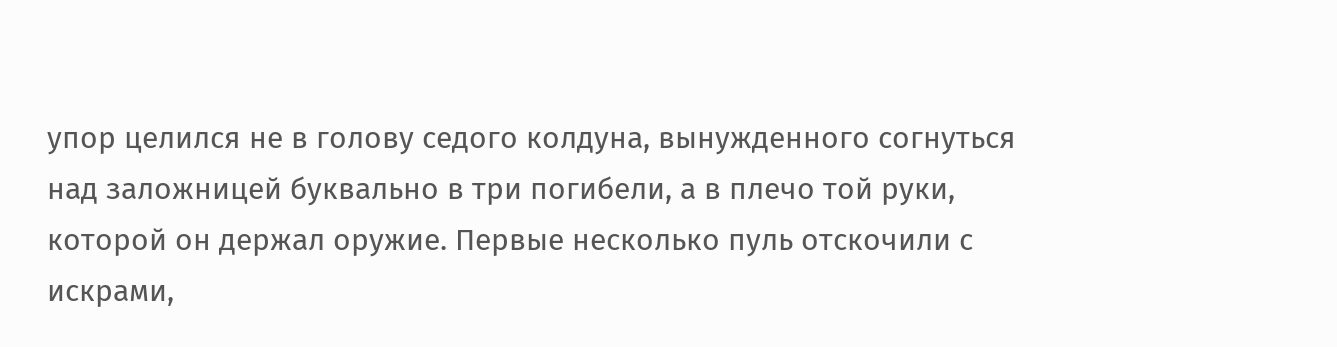упор целился не в голову седого колдуна, вынужденного согнуться над заложницей буквально в три погибели, а в плечо той руки, которой он держал оружие. Первые несколько пуль отскочили с искрами,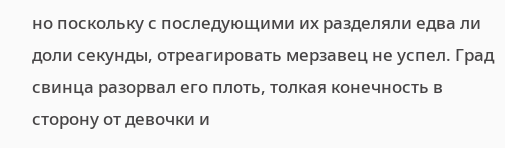но поскольку с последующими их разделяли едва ли доли секунды, отреагировать мерзавец не успел. Град свинца разорвал его плоть, толкая конечность в сторону от девочки и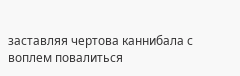заставляя чертова каннибала с воплем повалиться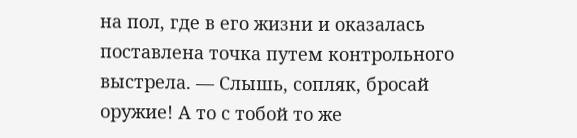на пол, где в его жизни и оказалась поставлена точка путем контрольного выстрела. — Слышь, сопляк, бросай оружие! А то с тобой то же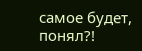самое будет, понял?!